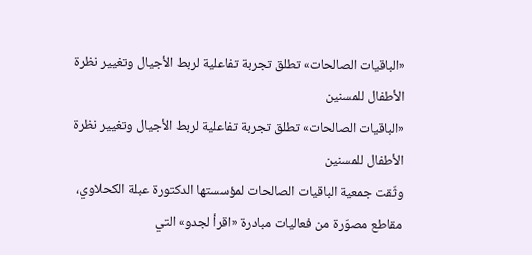«الباقيات الصالحات» تطلق تجربة تفاعلية لربط الأجيال وتغيير نظرة الأطفال للمسنين
«الباقيات الصالحات» تطلق تجربة تفاعلية لربط الأجيال وتغيير نظرة الأطفال للمسنين
وثّقت جمعية الباقيات الصالحات لمؤسستها الدكتورة عبلة الكحلاوي، مقاطع مصوّرة من فعاليات مبادرة «اقرأ لجدو» التي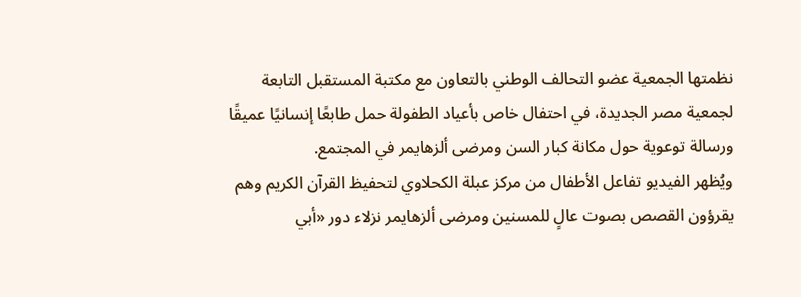نظمتها الجمعية عضو التحالف الوطني بالتعاون مع مكتبة المستقبل التابعة لجمعية مصر الجديدة، في احتفال خاص بأعياد الطفولة حمل طابعًا إنسانيًا عميقًا ورسالة توعوية حول مكانة كبار السن ومرضى ألزهايمر في المجتمع.
ويُظهر الفيديو تفاعل الأطفال من مركز عبلة الكحلاوي لتحفيظ القرآن الكريم وهم يقرؤون القصص بصوت عالٍ للمسنين ومرضى ألزهايمر نزلاء دور «أبي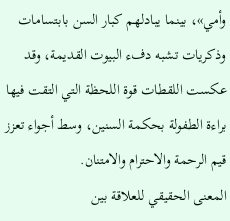وأمي»، بينما يبادلهم كبار السن بابتسامات وذكريات تشبه دفء البيوت القديمة، وقد عكست اللقطات قوة اللحظة التي التقت فيها براءة الطفولة بحكمة السنين، وسط أجواء تعزز قيم الرحمة والاحترام والامتنان.
المعنى الحقيقي للعلاقة بين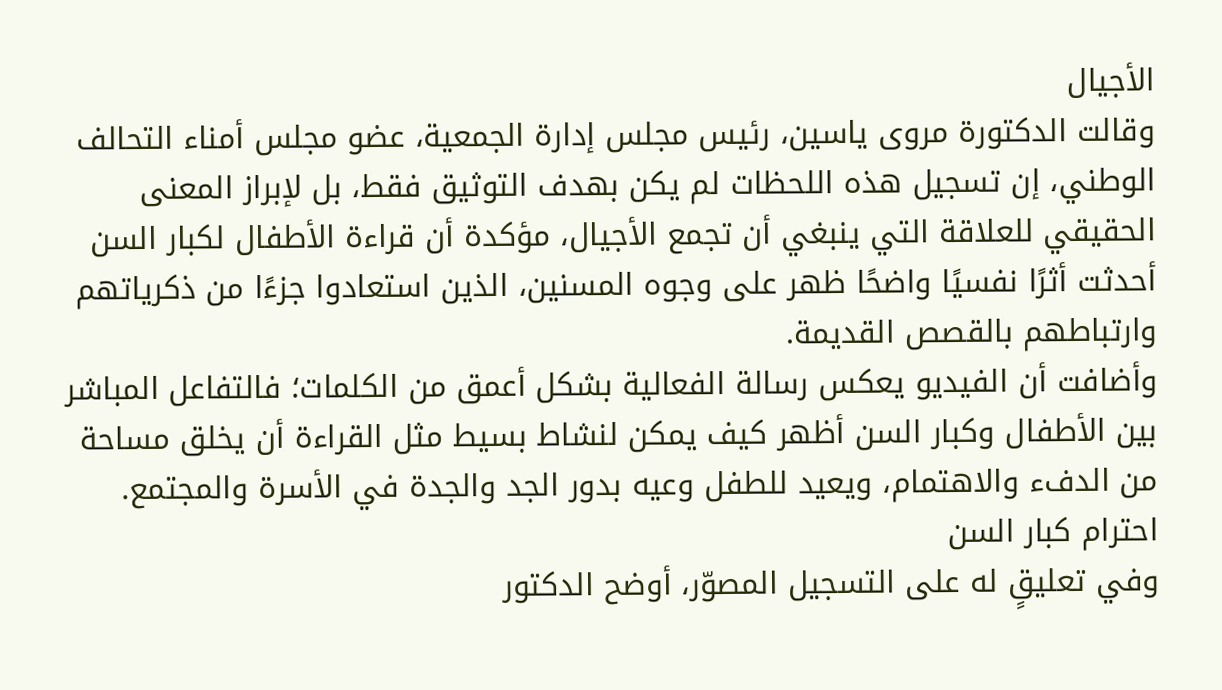الأجيال
وقالت الدكتورة مروى ياسين، رئيس مجلس إدارة الجمعية، عضو مجلس أمناء التحالف الوطني، إن تسجيل هذه اللحظات لم يكن بهدف التوثيق فقط، بل لإبراز المعنى الحقيقي للعلاقة التي ينبغي أن تجمع الأجيال، مؤكدة أن قراءة الأطفال لكبار السن أحدثت أثرًا نفسيًا واضحًا ظهر على وجوه المسنين، الذين استعادوا جزءًا من ذكرياتهم وارتباطهم بالقصص القديمة.
وأضافت أن الفيديو يعكس رسالة الفعالية بشكل أعمق من الكلمات؛ فالتفاعل المباشر بين الأطفال وكبار السن أظهر كيف يمكن لنشاط بسيط مثل القراءة أن يخلق مساحة من الدفء والاهتمام، ويعيد للطفل وعيه بدور الجد والجدة في الأسرة والمجتمع.
احترام كبار السن
وفي تعليقٍ له على التسجيل المصوّر، أوضح الدكتور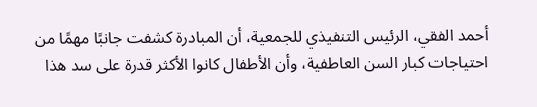أحمد الفقي، الرئيس التنفيذي للجمعية، أن المبادرة كشفت جانبًا مهمًا من احتياجات كبار السن العاطفية، وأن الأطفال كانوا الأكثر قدرة على سد هذا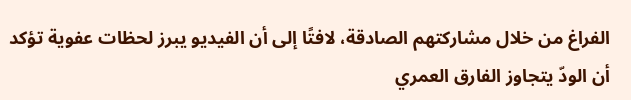الفراغ من خلال مشاركتهم الصادقة، لافتًا إلى أن الفيديو يبرز لحظات عفوية تؤكد أن الودّ يتجاوز الفارق العمري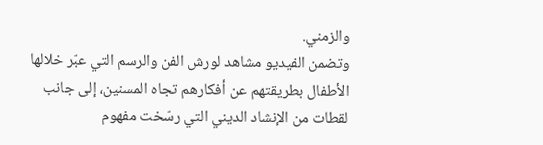والزمني.
وتضمن الفيديو مشاهد لورش الفن والرسم التي عبّر خلالها الأطفال بطريقتهم عن أفكارهم تجاه المسنين، إلى جانب لقطات من الإنشاد الديني التي رسّخت مفهوم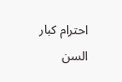احترام كبار السن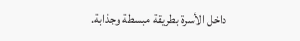داخل الأسرة بطريقة مبسطة وجذابة.